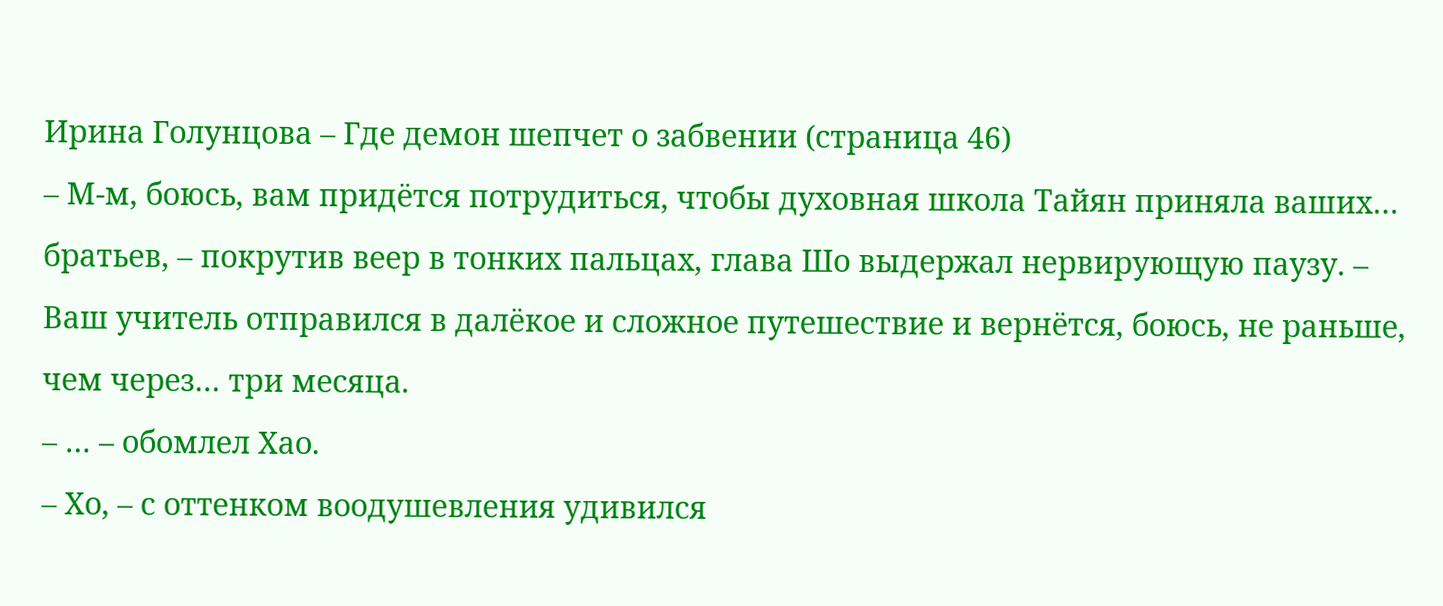Ирина Голунцова – Где демон шепчет о забвении (страница 46)
– М-м, боюсь, вам придётся потрудиться, чтобы духовная школа Тайян приняла ваших… братьев, – покрутив веер в тонких пальцах, глава Шо выдержал нервирующую паузу. – Ваш учитель отправился в далёкое и сложное путешествие и вернётся, боюсь, не раньше, чем через… три месяца.
– … – обомлел Хао.
– Хо, – с оттенком воодушевления удивился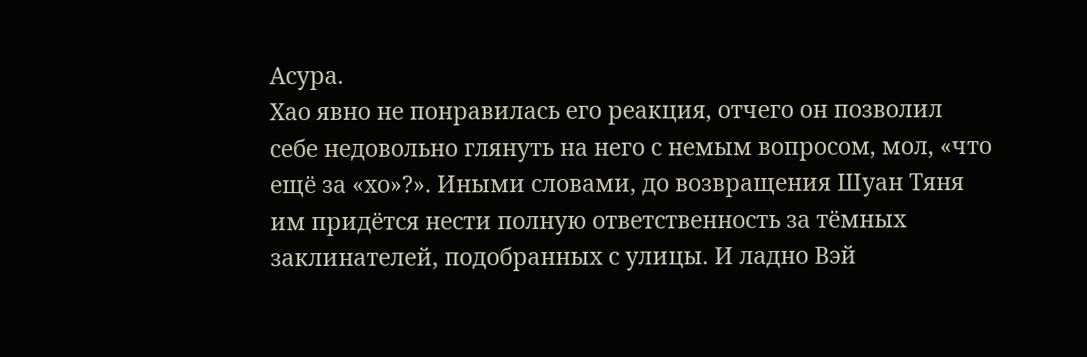Асура.
Хао явно не понравилась его реакция, отчего он позволил себе недовольно глянуть на него с немым вопросом, мол, «что ещё за «хо»?». Иными словами, до возвращения Шуан Тяня им придётся нести полную ответственность за тёмных заклинателей, подобранных с улицы. И ладно Вэй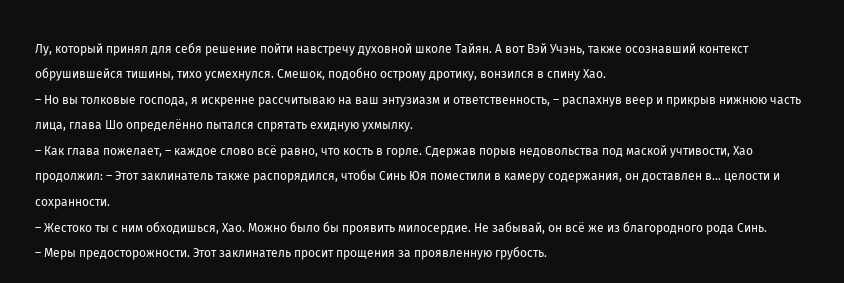Лу, который принял для себя решение пойти навстречу духовной школе Тайян. А вот Вэй Учэнь, также осознавший контекст обрушившейся тишины, тихо усмехнулся. Смешок, подобно острому дротику, вонзился в спину Хао.
– Но вы толковые господа, я искренне рассчитываю на ваш энтузиазм и ответственность, – распахнув веер и прикрыв нижнюю часть лица, глава Шо определённо пытался спрятать ехидную ухмылку.
– Как глава пожелает, – каждое слово всё равно, что кость в горле. Сдержав порыв недовольства под маской учтивости, Хао продолжил: – Этот заклинатель также распорядился, чтобы Синь Юя поместили в камеру содержания, он доставлен в… целости и сохранности.
– Жестоко ты с ним обходишься, Хао. Можно было бы проявить милосердие. Не забывай, он всё же из благородного рода Синь.
– Меры предосторожности. Этот заклинатель просит прощения за проявленную грубость.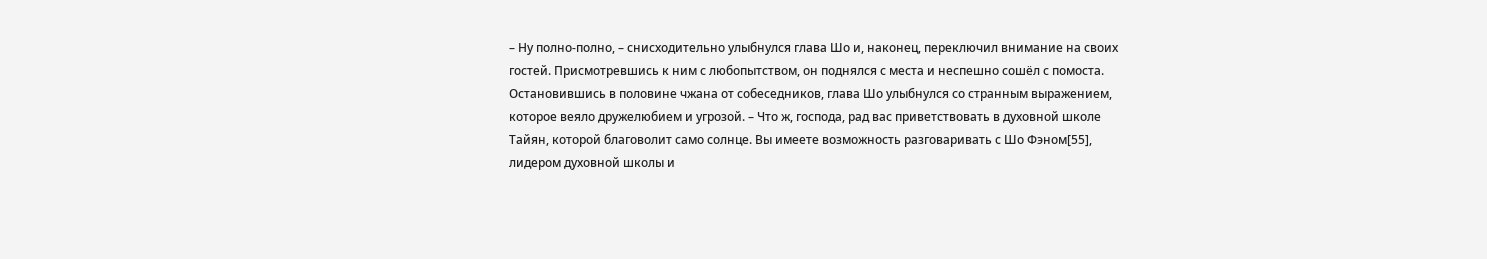– Ну полно-полно, – снисходительно улыбнулся глава Шо и, наконец, переключил внимание на своих гостей. Присмотревшись к ним с любопытством, он поднялся с места и неспешно сошёл с помоста. Остановившись в половине чжана от собеседников, глава Шо улыбнулся со странным выражением, которое веяло дружелюбием и угрозой. – Что ж, господа, рад вас приветствовать в духовной школе Тайян, которой благоволит само солнце. Вы имеете возможность разговаривать с Шо Фэном[55], лидером духовной школы и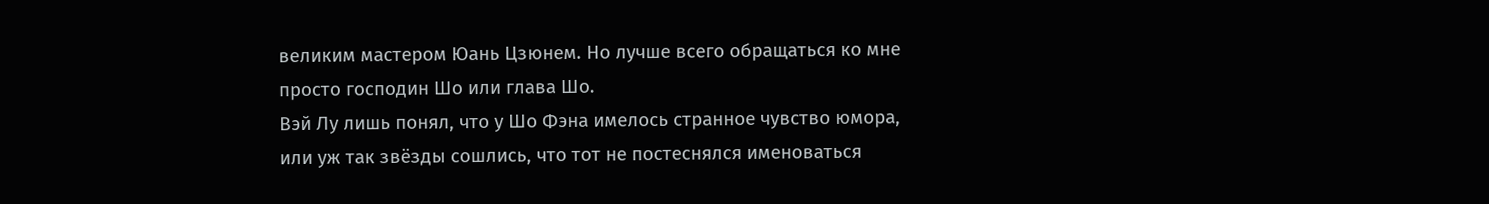великим мастером Юань Цзюнем. Но лучше всего обращаться ко мне просто господин Шо или глава Шо.
Вэй Лу лишь понял, что у Шо Фэна имелось странное чувство юмора, или уж так звёзды сошлись, что тот не постеснялся именоваться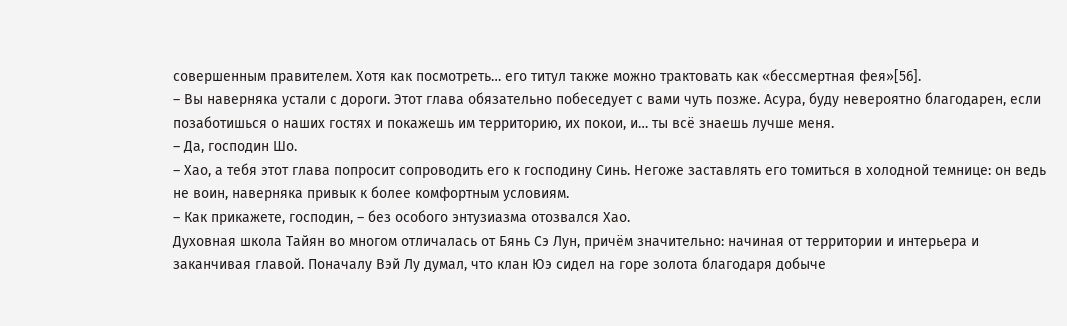совершенным правителем. Хотя как посмотреть… его титул также можно трактовать как «бессмертная фея»[56].
– Вы наверняка устали с дороги. Этот глава обязательно побеседует с вами чуть позже. Асура, буду невероятно благодарен, если позаботишься о наших гостях и покажешь им территорию, их покои, и… ты всё знаешь лучше меня.
– Да, господин Шо.
– Хао, а тебя этот глава попросит сопроводить его к господину Синь. Негоже заставлять его томиться в холодной темнице: он ведь не воин, наверняка привык к более комфортным условиям.
– Как прикажете, господин, – без особого энтузиазма отозвался Хао.
Духовная школа Тайян во многом отличалась от Бянь Сэ Лун, причём значительно: начиная от территории и интерьера и заканчивая главой. Поначалу Вэй Лу думал, что клан Юэ сидел на горе золота благодаря добыче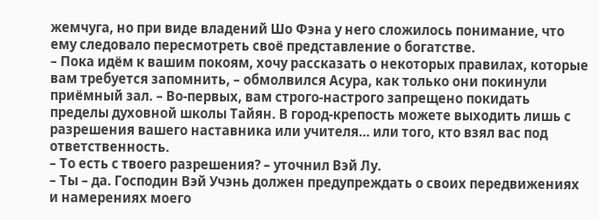жемчуга, но при виде владений Шо Фэна у него сложилось понимание, что ему следовало пересмотреть своё представление о богатстве.
– Пока идём к вашим покоям, хочу рассказать о некоторых правилах, которые вам требуется запомнить, – обмолвился Асура, как только они покинули приёмный зал. – Во-первых, вам строго-настрого запрещено покидать пределы духовной школы Тайян. В город-крепость можете выходить лишь с разрешения вашего наставника или учителя… или того, кто взял вас под ответственность.
– То есть с твоего разрешения? – уточнил Вэй Лу.
– Ты – да. Господин Вэй Учэнь должен предупреждать о своих передвижениях и намерениях моего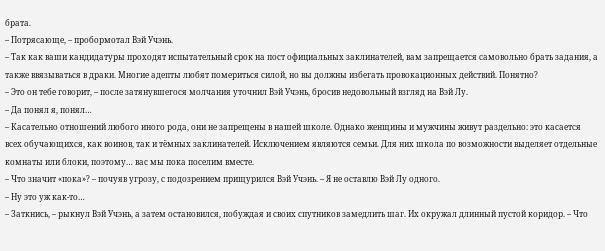брата.
– Потрясающе, – пробормотал Вэй Учэнь.
– Так как ваши кандидатуры проходят испытательный срок на пост официальных заклинателей, вам запрещается самовольно брать задания, а также ввязываться в драки. Многие адепты любят помериться силой, но вы должны избегать провокационных действий. Понятно?
– Это он тебе говорит, – после затянувшегося молчания уточнил Вэй Учэнь, бросив недовольный взгляд на Вэй Лу.
– Да понял я, понял…
– Касательно отношений любого иного рода, они не запрещены в нашей школе. Однако женщины и мужчины живут раздельно: это касается всех обучающихся, как воинов, так и тёмных заклинателей. Исключением являются семьи. Для них школа по возможности выделяет отдельные комнаты или блоки, поэтому… вас мы пока поселим вместе.
– Что значит «пока»? – почуяв угрозу, с подозрением прищурился Вэй Учэнь. – Я не оставлю Вэй Лу одного.
– Ну это уж как-то…
– Заткнись, – рыкнул Вэй Учэнь, а затем остановился, побуждая и своих спутников замедлить шаг. Их окружал длинный пустой коридор. – Что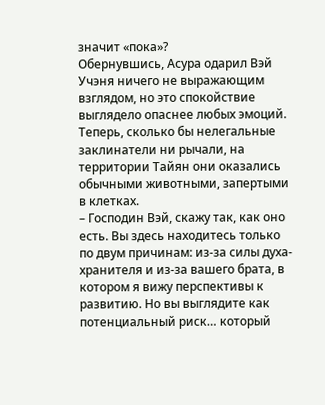значит «пока»?
Обернувшись, Асура одарил Вэй Учэня ничего не выражающим взглядом, но это спокойствие выглядело опаснее любых эмоций. Теперь, сколько бы нелегальные заклинатели ни рычали, на территории Тайян они оказались обычными животными, запертыми в клетках.
– Господин Вэй, скажу так, как оно есть. Вы здесь находитесь только по двум причинам: из-за силы духа-хранителя и из-за вашего брата, в котором я вижу перспективы к развитию. Но вы выглядите как потенциальный риск… который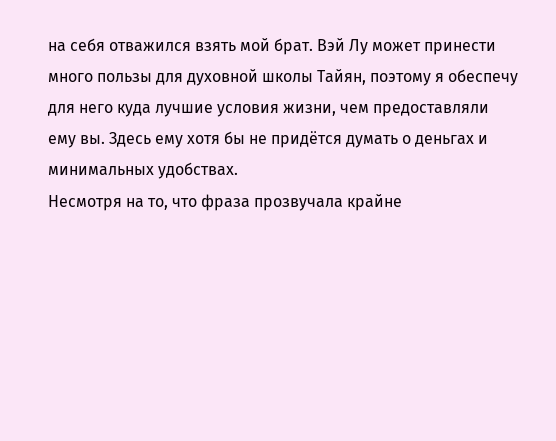на себя отважился взять мой брат. Вэй Лу может принести много пользы для духовной школы Тайян, поэтому я обеспечу для него куда лучшие условия жизни, чем предоставляли ему вы. Здесь ему хотя бы не придётся думать о деньгах и минимальных удобствах.
Несмотря на то, что фраза прозвучала крайне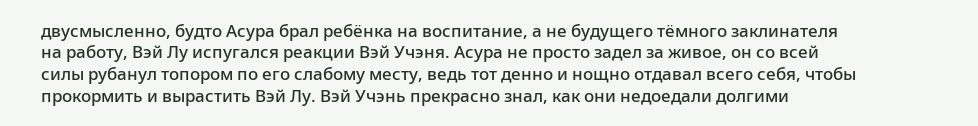двусмысленно, будто Асура брал ребёнка на воспитание, а не будущего тёмного заклинателя на работу, Вэй Лу испугался реакции Вэй Учэня. Асура не просто задел за живое, он со всей силы рубанул топором по его слабому месту, ведь тот денно и нощно отдавал всего себя, чтобы прокормить и вырастить Вэй Лу. Вэй Учэнь прекрасно знал, как они недоедали долгими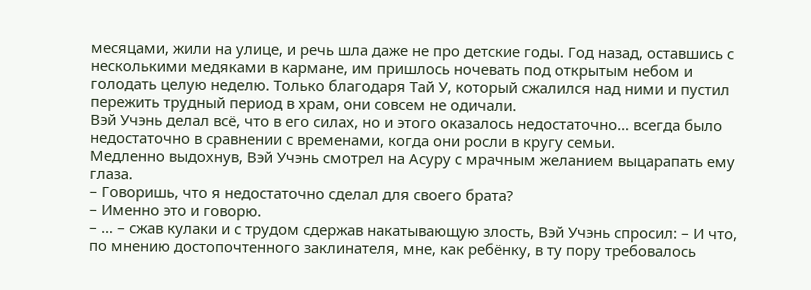месяцами, жили на улице, и речь шла даже не про детские годы. Год назад, оставшись с несколькими медяками в кармане, им пришлось ночевать под открытым небом и голодать целую неделю. Только благодаря Тай У, который сжалился над ними и пустил пережить трудный период в храм, они совсем не одичали.
Вэй Учэнь делал всё, что в его силах, но и этого оказалось недостаточно… всегда было недостаточно в сравнении с временами, когда они росли в кругу семьи.
Медленно выдохнув, Вэй Учэнь смотрел на Асуру с мрачным желанием выцарапать ему глаза.
– Говоришь, что я недостаточно сделал для своего брата?
– Именно это и говорю.
– … – сжав кулаки и с трудом сдержав накатывающую злость, Вэй Учэнь спросил: – И что, по мнению достопочтенного заклинателя, мне, как ребёнку, в ту пору требовалось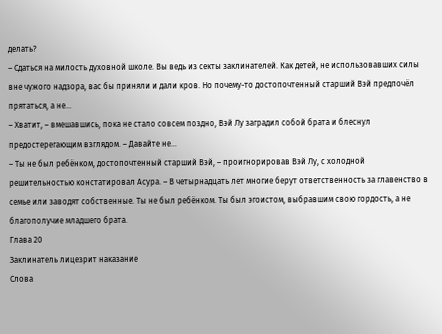делать?
– Сдаться на милость духовной школе. Вы ведь из секты заклинателей. Как детей, не использовавших силы вне чужого надзора, вас бы приняли и дали кров. Но почему-то достопочтенный старший Вэй предпочёл прятаться, а не…
– Хватит, – вмешавшись, пока не стало совсем поздно, Вэй Лу заградил собой брата и блеснул предостерегающим взглядом. – Давайте не…
– Ты не был ребёнком, достопочтенный старший Вэй, – проигнорировав Вэй Лу, с холодной решительностью констатировал Асура. – В четырнадцать лет многие берут ответственность за главенство в семье или заводят собственные. Ты не был ребёнком. Ты был эгоистом, выбравшим свою гордость, а не благополучие младшего брата.
Глава 20
Заклинатель лицезрит наказание
Слова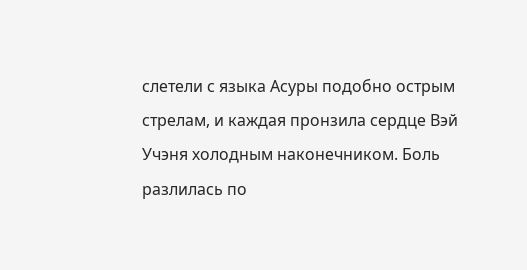слетели с языка Асуры подобно острым стрелам, и каждая пронзила сердце Вэй Учэня холодным наконечником. Боль разлилась по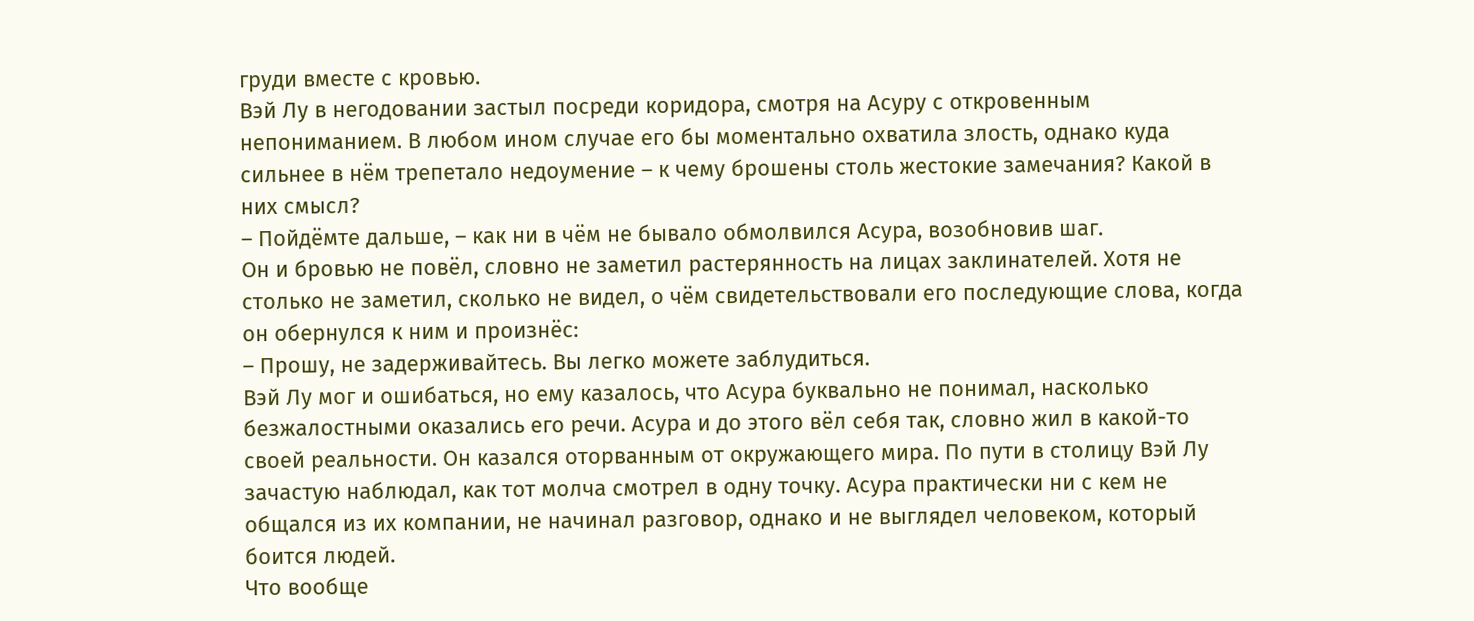груди вместе с кровью.
Вэй Лу в негодовании застыл посреди коридора, смотря на Асуру с откровенным непониманием. В любом ином случае его бы моментально охватила злость, однако куда сильнее в нём трепетало недоумение – к чему брошены столь жестокие замечания? Какой в них смысл?
– Пойдёмте дальше, – как ни в чём не бывало обмолвился Асура, возобновив шаг.
Он и бровью не повёл, словно не заметил растерянность на лицах заклинателей. Хотя не столько не заметил, сколько не видел, о чём свидетельствовали его последующие слова, когда он обернулся к ним и произнёс:
– Прошу, не задерживайтесь. Вы легко можете заблудиться.
Вэй Лу мог и ошибаться, но ему казалось, что Асура буквально не понимал, насколько безжалостными оказались его речи. Асура и до этого вёл себя так, словно жил в какой-то своей реальности. Он казался оторванным от окружающего мира. По пути в столицу Вэй Лу зачастую наблюдал, как тот молча смотрел в одну точку. Асура практически ни с кем не общался из их компании, не начинал разговор, однако и не выглядел человеком, который боится людей.
Что вообще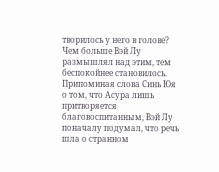творилось у него в голове?
Чем больше Вэй Лу размышлял над этим, тем беспокойнее становилось. Припоминая слова Синь Юя о том, что Асура лишь притворяется благовоспитанным, Вэй Лу поначалу подумал, что речь шла о странном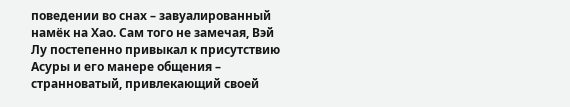поведении во снах – завуалированный намёк на Хао. Сам того не замечая, Вэй Лу постепенно привыкал к присутствию Асуры и его манере общения – странноватый, привлекающий своей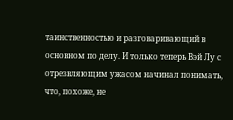таинственностью и разговаривающий в основном по делу. И только теперь Вэй Лу с отрезвляющим ужасом начинал понимать, что, похоже, не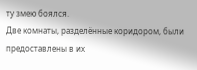ту змею боялся.
Две комнаты, разделённые коридором, были предоставлены в их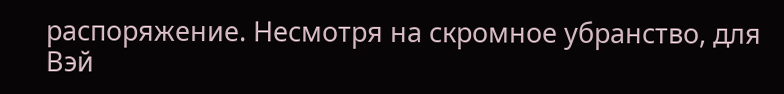распоряжение. Несмотря на скромное убранство, для Вэй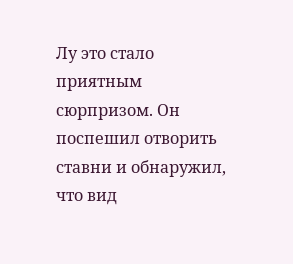Лу это стало приятным сюрпризом. Он поспешил отворить ставни и обнаружил, что вид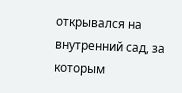открывался на внутренний сад, за которым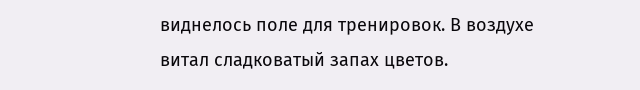виднелось поле для тренировок. В воздухе витал сладковатый запах цветов.